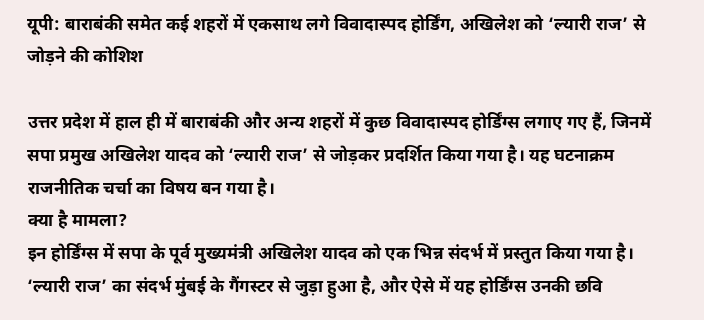यूपी: बाराबंकी समेत कई शहरों में एकसाथ लगे विवादास्पद होर्डिंग, अखिलेश को ‘ल्यारी राज’ से जोड़ने की कोशिश

उत्तर प्रदेश में हाल ही में बाराबंकी और अन्य शहरों में कुछ विवादास्पद होर्डिंग्स लगाए गए हैं, जिनमें सपा प्रमुख अखिलेश यादव को ‘ल्यारी राज’ से जोड़कर प्रदर्शित किया गया है। यह घटनाक्रम राजनीतिक चर्चा का विषय बन गया है।
क्या है मामला?
इन होर्डिंग्स में सपा के पूर्व मुख्यमंत्री अखिलेश यादव को एक भिन्न संदर्भ में प्रस्तुत किया गया है। ‘ल्यारी राज’ का संदर्भ मुंबई के गैंगस्टर से जुड़ा हुआ है, और ऐसे में यह होर्डिंग्स उनकी छवि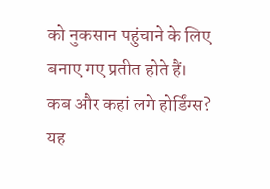को नुकसान पहुंचाने के लिए बनाए गए प्रतीत होते हैं।
कब और कहां लगे होर्डिंग्स?
यह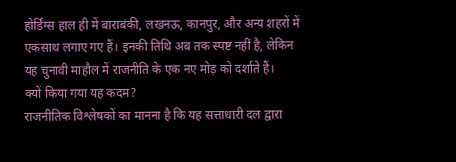होर्डिंग्स हाल ही में बाराबंकी, लखनऊ, कानपुर, और अन्य शहरों में एकसाथ लगाए गए हैं। इनकी तिथि अब तक स्पष्ट नहीं है, लेकिन यह चुनावी माहौल में राजनीति के एक नए मोड़ को दर्शाते हैं।
क्यों किया गया यह कदम?
राजनीतिक विश्लेषकों का मानना है कि यह सत्ताधारी दल द्वारा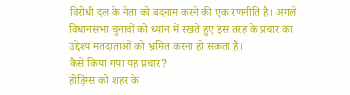विरोधी दल के नेता को बदनाम करने की एक रणनीति है। अगले विधानसभा चुनावों को ध्यान में रखते हुए इस तरह के प्रचार का उद्देश्य मतदाताओं को भ्रमित करना हो सकता है।
कैसे किया गया यह प्रचार?
होड़िंग्स को शहर के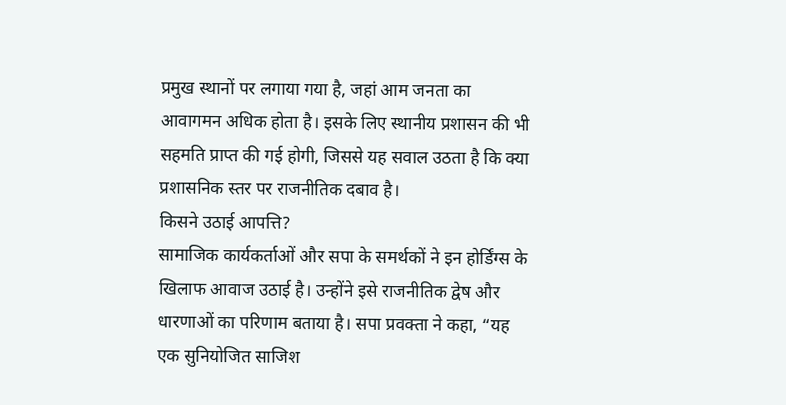प्रमुख स्थानों पर लगाया गया है, जहां आम जनता का आवागमन अधिक होता है। इसके लिए स्थानीय प्रशासन की भी सहमति प्राप्त की गई होगी, जिससे यह सवाल उठता है कि क्या प्रशासनिक स्तर पर राजनीतिक दबाव है।
किसने उठाई आपत्ति?
सामाजिक कार्यकर्ताओं और सपा के समर्थकों ने इन होर्डिंग्स के खिलाफ आवाज उठाई है। उन्होंने इसे राजनीतिक द्वेष और धारणाओं का परिणाम बताया है। सपा प्रवक्ता ने कहा, “यह एक सुनियोजित साजिश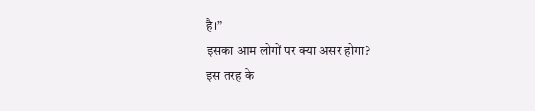है।”
इसका आम लोगों पर क्या असर होगा?
इस तरह के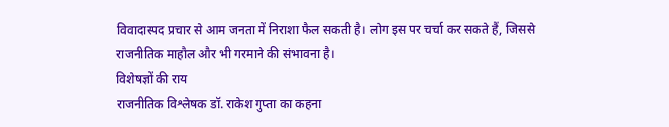विवादास्पद प्रचार से आम जनता में निराशा फैल सकती है। लोग इस पर चर्चा कर सकते हैं, जिससे राजनीतिक माहौल और भी गरमाने की संभावना है।
विशेषज्ञों की राय
राजनीतिक विश्लेषक डॉ. राकेश गुप्ता का कहना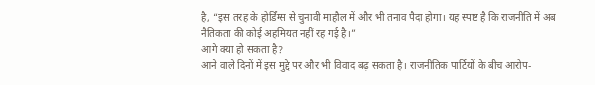है, “इस तरह के होर्डिंग्स से चुनावी माहौल में और भी तनाव पैदा होगा। यह स्पष्ट है कि राजनीति में अब नैतिकता की कोई अहमियत नहीं रह गई है।”
आगे क्या हो सकता है?
आने वाले दिनों में इस मुद्दे पर और भी विवाद बढ़ सकता है। राजनीतिक पार्टियों के बीच आरोप-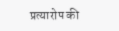प्रत्यारोप की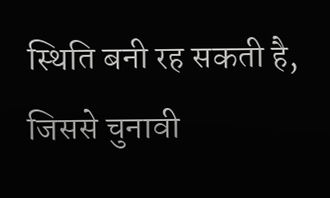स्थिति बनी रह सकती है, जिससे चुनावी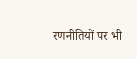रणनीतियों पर भी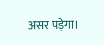असर पड़ेगा।